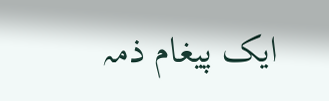ایک پیغام ذمہ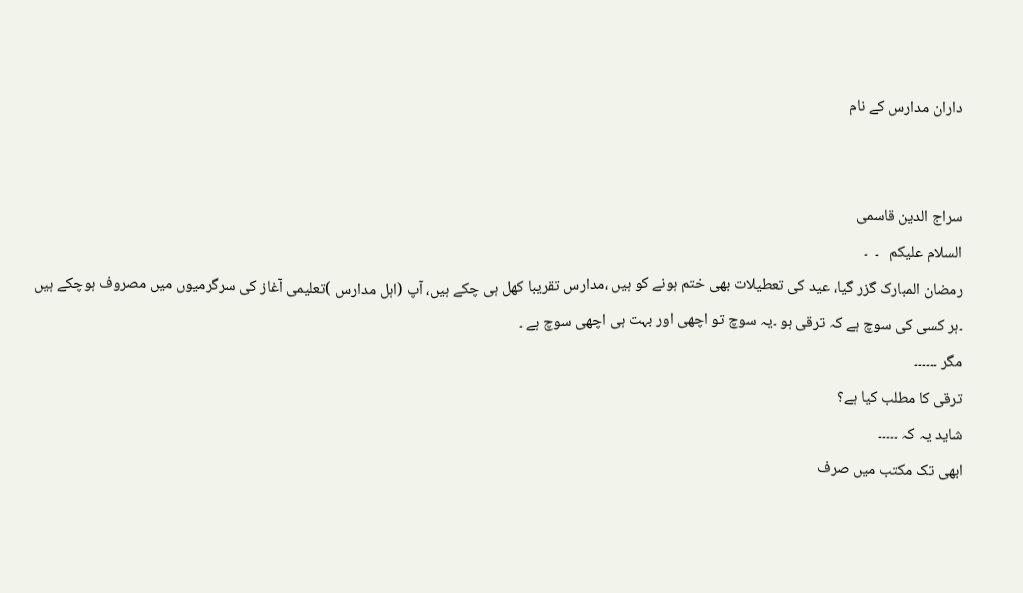داران مدارس کے نام


سراج الدین قاسمی
السلام علیکم   ۔  ۔
رمضان المبارک گزر گیا، عید کی تعطیلات بھی ختم ہونے کو ہیں ،مدارس تقریبا کھل ہی چکے ہیں، آپ (اہل مدارس )تعلیمی آغاز کی سرگرمیوں میں مصروف ہوچکے ہیں ۔ہر کسی کی سوچ ہے کہ ترقی ہو ۔یہ سوچ تو اچھی اور بہت ہی اچھی سوچ ہے ۔
مگر ۔۔۔۔۔۔
ترقی کا مطلب کیا ہے؟
شاید یہ کہ ۔۔۔۔۔
ابھی تک مکتب میں صرف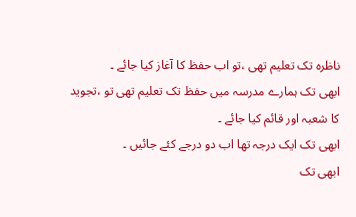ناظرہ تک تعلیم تھی ،تو اب حفظ کا آغاز کیا جائے ۔
ابھی تک ہمارے مدرسہ میں حفظ تک تعلیم تھی تو ،تجوید کا شعبہ اور قائم کیا جائے ۔
ابھی تک ایک درجہ تھا اب دو درجے کئے جائیں ۔
ابھی تک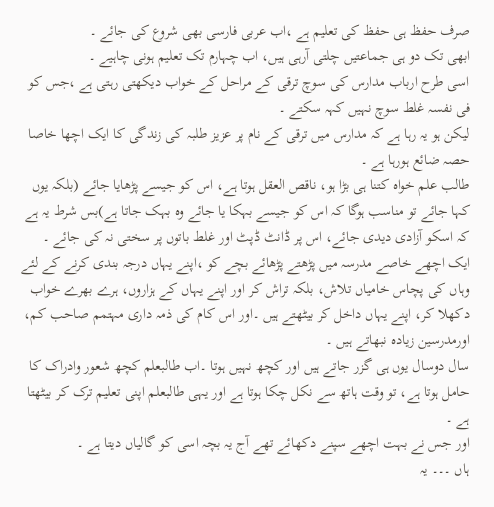صرف حفظ ہی حفظ کی تعلیم ہے ،اب عربی فارسی بھی شروع کی جائے ۔
ابھی تک دو ہی جماعتیں چلتی آرہی ہیں، اب چہارم تک تعلیم ہونی چاہیے ۔
اسی طرح ارباب مدارس کی سوچ ترقی کے مراحل کے خواب دیکھتی رہتی ہے ،جس کو فی نفسہ غلط سوچ نہیں کہہ سکتے ۔
لیکن ہو یہ رہا ہے کہ مدارس میں ترقی کے نام پر عزیز طلبہ کی زندگی کا ایک اچھا خاصا حصہ ضائع ہورہا ہے ۔
طالب علم خواہ کتنا ہی بڑا ہو، ناقص العقل ہوتا ہے، اس کو جیسے پڑھایا جائے (بلکہ یوں کہا جائے تو مناسب ہوگا کہ اس کو جیسے بہکا یا جائے وہ بہک جاتا ہے)بس شرط یہ ہے کہ اسکو آزادی دیدی جائے، اس پر ڈانٹ ڈپٹ اور غلط باتوں پر سختی نہ کی جائے ۔
ایک اچھے خاصے مدرسہ میں پڑھتے پڑھائے بچے کو ،اپنے یہاں درجہ بندی کرنے کے لئے وہاں کی پچاس خامیاں تلاش، بلکہ تراش کر اور اپنے یہاں کے ہزاروں، ہرے بھرے خواب دکھلا کر، اپنے یہاں داخل کر بیٹھتے ہیں ۔اور اس کام کی ذمہ داری مہتمم صاحب کم، اورمدرسین زیادہ نبھاتے ہیں ۔
سال دوسال یوں ہی گزر جاتے ہیں اور کچھ نہیں ہوتا ۔اب طالبعلم کچھ شعور وادراک کا حامل ہوتا ہے، تو وقت ہاتھ سے نکل چکا ہوتا ہے اور یہی طالبعلم اپنی تعلیم ترک کر بیٹھتا ہے ۔
اور جس نے بہت اچھے سپنے دکھائے تھے آج یہ بچہ اسی کو گالیاں دیتا ہے ۔
ہاں ۔۔۔ یہ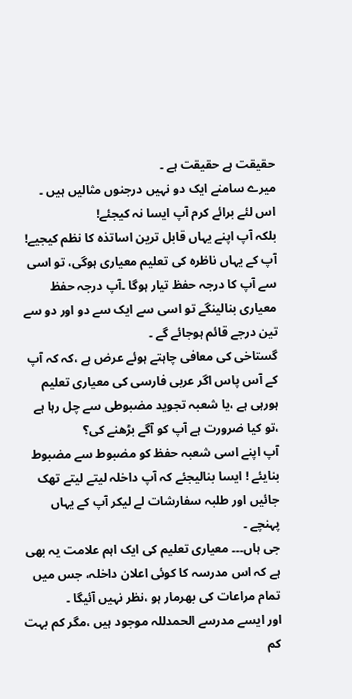حقیقت ہے حقیقت ہے ۔
میرے سامنے ایک دو نہیں درجنوں مثالیں ہیں ۔
اس لئے برائے کرم آپ ایسا نہ کیجئے!
بلکہ آپ اپنے یہاں قابل ترین اساتذہ کا نظم کیجیے! آپ کے یہاں ناظرہ کی تعلیم معیاری ہوگی، تو اسی سے آپ کا درجہ حفظ تیار ہوگا ۔آپ درجہ حفظ معیاری بنالینگے تو اسی سے ایک سے دو اور دو سے تین درجے قائم ہوجائے گے ۔
گستاخی کی معافی چاہتے ہوئے عرض ہے ،کہ کہ آپ کے آس پاس اگر عربی فارسی کی معیاری تعلیم ہورہی ہے ،یا شعبہ تجوید مضبوطی سے چل رہا ہے ،تو کیا ضرورت ہے آپ کو آگے بڑھنے کی؟
آپ اپنے اسی شعبہ حفظ کو مضبوط سے مضبوط بنایئے ! ایسا بنالیجئے کہ آپ داخلہ لیتے لیتے تھک جائیں اور طلبہ سفارشات لے لیکر آپ کے یہاں پہنچے ۔
جی ہاں۔۔۔ معیاری تعلیم کی ایک اہم علامت یہ بھی ہے کہ اس مدرسہ کا کوئی اعلان داخلہ، جس میں تمام مراعات کی بھرمار ہو ،نظر نہیں آئیگا ۔
اور ایسے مدرسے الحمدللہ موجود ہیں ،مگر کم بہت کم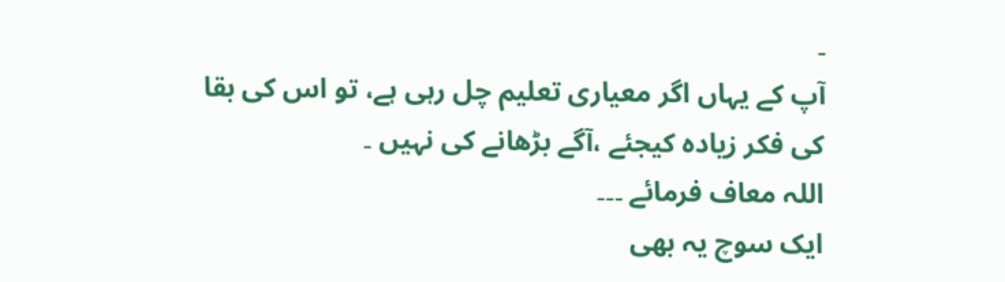۔
آپ کے یہاں اگر معیاری تعلیم چل رہی ہے، تو اس کی بقا کی فکر زیادہ کیجئے ،آگے بڑھانے کی نہیں ۔
اللہ معاف فرمائے ۔۔۔
ایک سوچ یہ بھی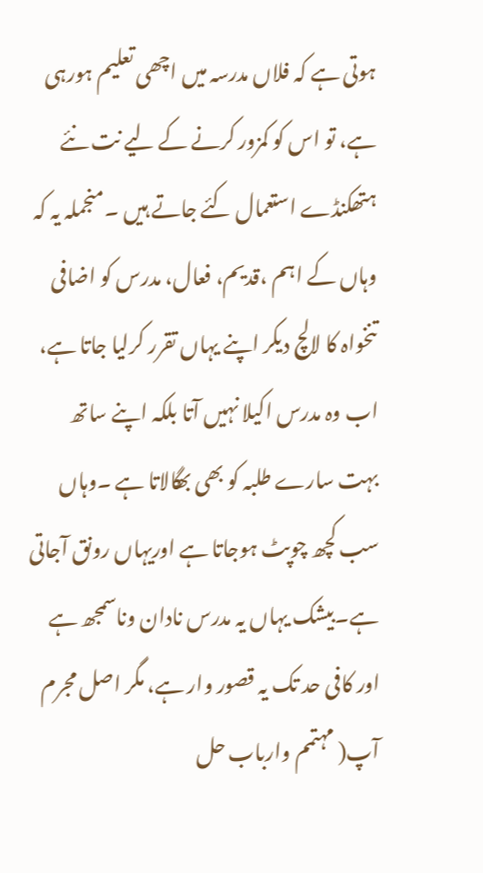ہوتی ہے کہ فلاں مدرسہ میں اچھی تعلیم ہورہی ہے، تو اس کو کمزور کرنے کے لیے نت نئے ہتھکنڈے استعمال کئے جاتے ہیں ۔منجملہ یہ کہ وہاں کے اہم ،قدیم، فعال، مدرس کو اضافی تنخواہ کا لالچ دیکر اپنے یہاں تقرر کرلیا جاتا ہے، اب وہ مدرس اکیلا نہیں آتا بلکہ اپنے ساتھ بہت سارے طلبہ کو بھی بھگالاتا ہے ۔وہاں سب کچھ چوپٹ ہوجاتا ہے اوریہاں رونق آجاتی ہے۔بیشک یہاں یہ مدرس نادان وناسمجھ ہے اور کافی حد تک یہ قصور وار ہے، مگر اصل مجرم آپ( مہتمم وارباب حل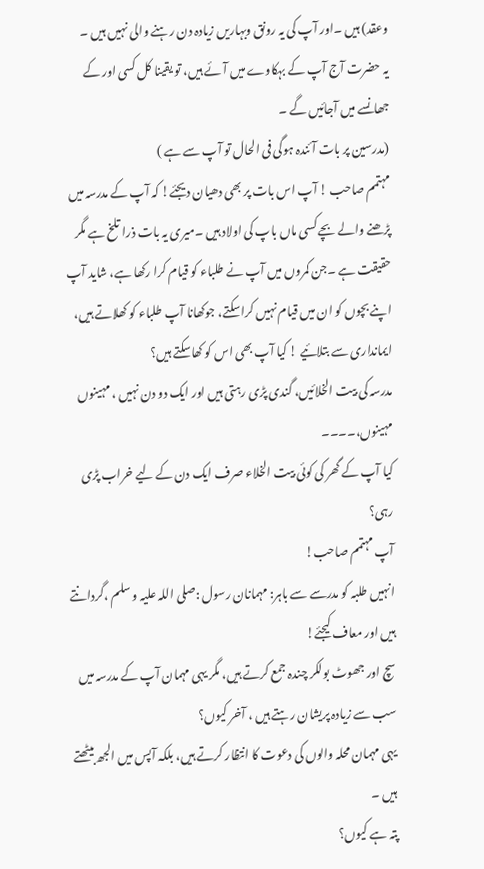وعقد) ہیں ۔اور آپ کی یہ رونق وبہاریں زیادہ دن رہنے والی نہیں ہیں ۔
یہ حضرت آج آپ کے بہکاوے میں آئے ہیں، تو یقینا کل کسی اور کے جھانسے میں آجائیں گے ۔
(مدرسین پر بات آئندہ ہوگی فی الحال تو آپ سے ہے )
مہتمم صاحب ! آپ اس بات پر بھی دھیان دیجئے! کہ آپ کے مدرسہ میں پڑھنے والے بچے کسی ماں باپ کی اولاد ہیں ۔میری یہ بات ذرا تلخ ہے مگر حقیقت ہے ۔جن کمروں میں آپ نے طلباء کو قیام کرا رکھا ہے، شاید آپ اپنے بچوں کو ان میں قیام نہیں کراسکتے، جوکھانا آپ طلباء کو کھلاتے ہیں، ایمانداری سے بتلائیے ! کیا آپ بھی اس کو کھاسکتے ہیں؟
مدرسہ کی بیت الخلائیں، گندی پڑی رہتی ہیں اور ایک دو دن نہیں ، مہینوں مہینوں،۔۔۔۔
کیا آپ کے گھر کی کوئی بیت الخلاء صرف ایک دن کے لیے خراب پڑی رہی؟
آپ مہتمم صاحب!
انہیں طلبہ کو مدرسے سے باہر: مہمانان رسول :صلی اللہ علیہ و سلم ،گردانتے ہیں اور معاف کیجئے!
سچ اور جھوٹ بولکر چندہ جمع کرتے ہیں، مگر یہی مہمان آپ کے مدرسہ میں سب سے زیادہ پریشان رہتے ہیں ، آخر کیوں؟
یہی مہمان محلہ والوں کی دعوت کا انتظار کرتے ہیں، بلکہ آپس میں الجھ بیٹھتے ہیں ۔
پتہ ہے کیوں؟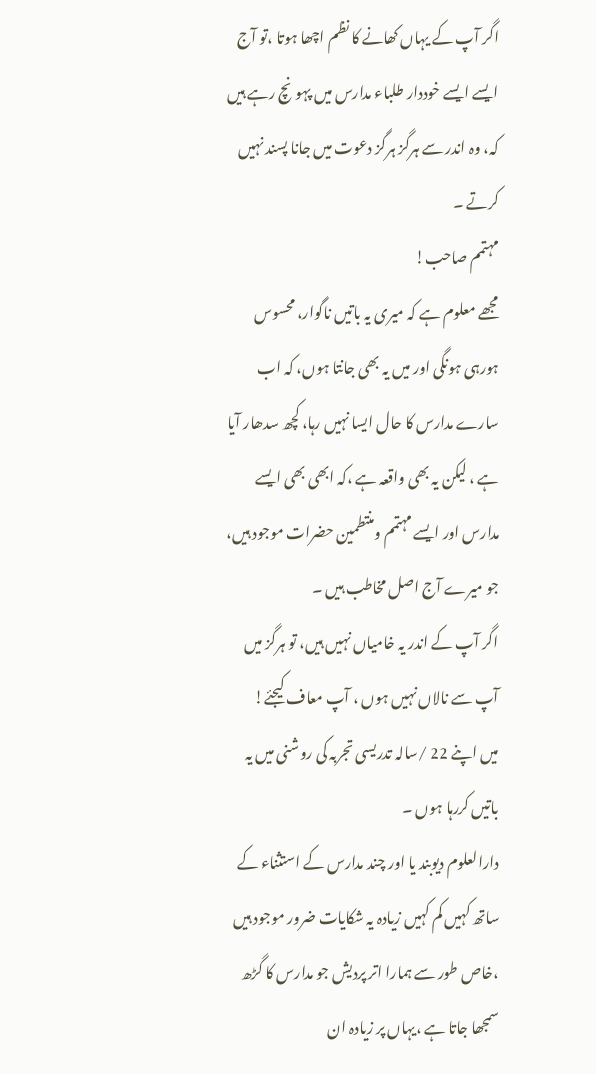اگر آپ کے یہاں کھانے کا نظم اچھا ہوتا ،تو آج ایسے ایسے خوددار طلباء مدارس میں پہونچ رہے ہیں کہ، وہ اندر سے ہرگز ہرگز دعوت میں جانا پسند نہیں کرتے ۔
مہتمم صاحب!
مجھے معلوم ہے کہ میری یہ باتیں ناگوار، محسوس ہورہی ہونگی اور میں یہ بھی جانتا ہوں، کہ اب سارے مدارس کا حال ایسا نہیں رہا، کچھ سدھار آیا ہے ، لیکن یہ بھی واقعہ ہے ،کہ ابھی بھی ایسے مدارس اور ایسے مہتمم ومنتطمین حضرات موجود ہیں، جو میرے آج اصل مخاطب ہیں ۔
اگر آپ کے اندر یہ خامیاں نہیں ہیں، تو ہرگز میں آپ سے نالاں نہیں ہوں ، آپ معاف کیجئے!
میں اپنے 22 /سالہ تدریسی تجربہ کی روشنی میں یہ باتیں کررہا ہوں ۔
دارالعلوم دیوبند یا اور چند مدارس کے استثناء کے ساتھ کہیں کم کہیں زیادہ یہ شکایات ضرور موجود ہیں ،خاص طور سے ہمارا اتر پردیش جو مدارس کا گڑھ سمجھا جاتا ہے ،یہاں پر زیادہ ان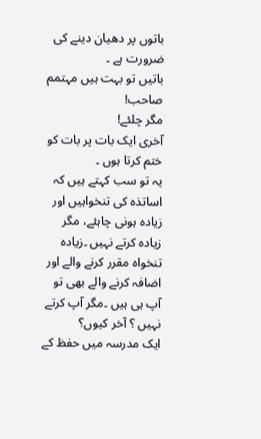باتوں پر دھیان دینے کی ضرورت ہے ۔
باتیں تو بہت ہیں مہتمم صاحب!
مگر چلئے!
آخری ایک بات پر بات کو ختم کرتا ہوں ۔
یہ تو سب کہتے ہیں کہ اساتذہ کی تنخواہیں اور زیادہ ہونی چاہئے، مگر زیادہ کرتے نہیں ۔زیادہ تنخواہ مقرر کرنے والے اور اضافہ کرنے والے بھی تو آپ ہی ہیں ۔مگر آپ کرتے نہیں ؟ آخر کیوں؟
ایک مدرسہ میں حفظ کے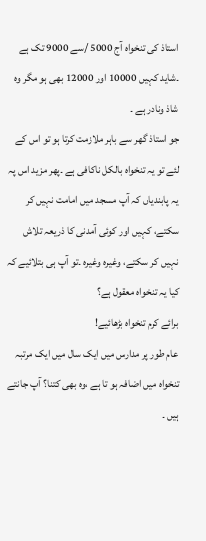استاذ کی تنخواہ آج 5000 /سے 9000 تک ہے ۔شاید کہیں 10000 اور 12000 بھی ہو مگر وہ شاذ ونادر ہے ۔
جو استاذ گھر سے باہر ملازمت کرتا ہو تو اس کے لئے تو یہ تنخواہ بالکل ناکافی ہے ۔پھر مزید اس پہ یہ پابندیاں کہ آپ مسجد میں امامت نہیں کر سکتے، کہیں اور کوئی آمدنی کا ذریعہ تلاش نہیں کر سکتے، وغیرہ وغیرہ ۔تو آپ ہی بتلائیے کہ کیا یہ تنخواہ معقول ہے؟
برائے کرم تنخواہ بڑھائیے!
عام طور پر مدارس میں ایک سال میں ایک مرتبہ تنخواہ میں اضافہ ہو تا ہے ،وہ بھی کتنا؟ آپ جانتے ہیں ۔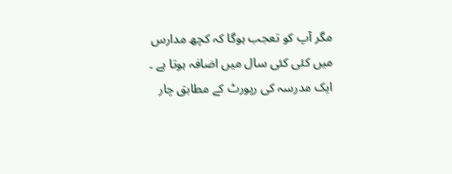مگر آپ کو تعجب ہوگا کہ کچھ مدارس میں کئی کئی سال میں اضافہ ہوتا ہے ۔
ایک مدرسہ کی رپورٹ کے مطابق چار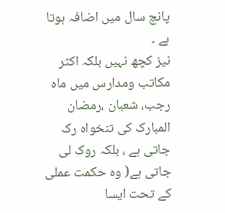پانچ سال میں اضافہ ہوتا ہے ۔
نیز کچھ نہیں بلکہ اکثر مکاتب ومدارس میں ماہ رجب، شعبان ،رمضان المبارک کی تنخواہ رک جاتی ہے ، بلکہ روک لی جاتی ہے( وہ حکمت عملی کے تحت ایسا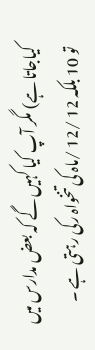کیاجاتا ہے) مگر آپ کیا کہیں گے کہ بعض مدارس میں تو 10 بلکہ 12 /12 /ماہ کی تنخواہ رکی رہتی ہے ۔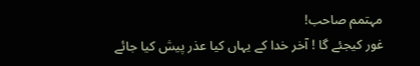مہتمم صاحب!
غور کیجئے گا ! آخر خدا کے یہاں کیا عذر پیش کیا جائے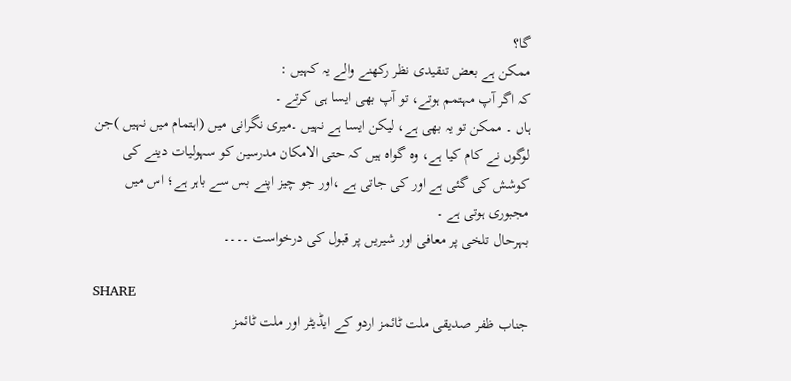گا؟
ممکن ہے بعض تنقیدی نظر رکھنے والے یہ کہیں :
کہ اگر آپ مہتمم ہوتے، تو آپ بھی ایسا ہی کرتے ۔
ہاں ۔ ممکن تو یہ بھی ہے، لیکن ایسا ہے نہیں ۔میری نگرانی میں (اہتمام میں نہیں )جن لوگوں نے کام کیا ہے، وہ گواہ ہیں کہ حتی الامکان مدرسین کو سہولیات دینے کی کوشش کی گئی ہے اور کی جاتی ہے ،اور جو چیز اپنے بس سے باہر ہے؛ اس میں مجبوری ہوتی ہے ۔
بہرحال تلخی پر معافی اور شیریں پر قبول کی درخواست ۔۔۔۔

SHARE
جناب ظفر صدیقی ملت ٹائمز اردو کے ایڈیٹر اور ملت ٹائمز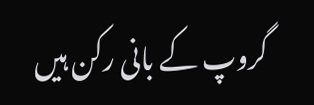گروپ کے بانی رکن ہیں